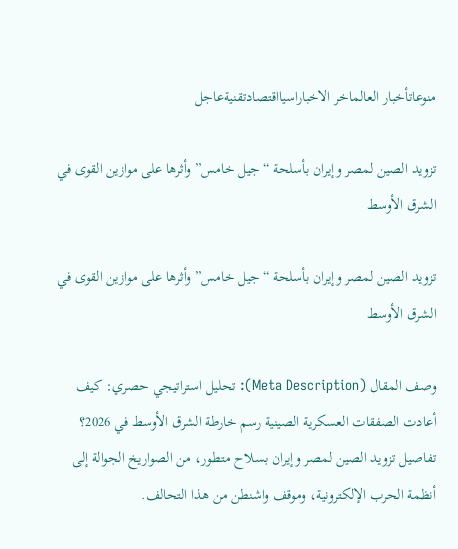منوعاتأخبار العالماخر الاخباراسيااقتصادتقنيةعاجل

تزويد الصين لمصر وإيران بأسلحة “جيل خامس” وأثرها على موازين القوى في الشرق الأوسط

تزويد الصين لمصر وإيران بأسلحة “جيل خامس” وأثرها على موازين القوى في الشرق الأوسط

وصف المقال (Meta Description): تحليل استراتيجي حصري: كيف أعادت الصفقات العسكرية الصينية رسم خارطة الشرق الأوسط في 2026؟ تفاصيل تزويد الصين لمصر وإيران بسلاح متطور، من الصواريخ الجوالة إلى أنظمة الحرب الإلكترونية، وموقف واشنطن من هذا التحالف.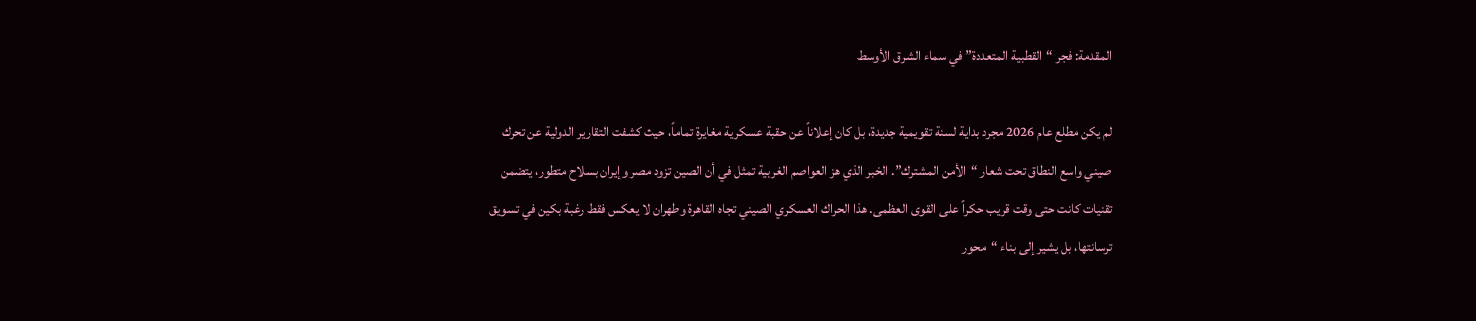المقدمة: فجر “القطبية المتعددة” في سماء الشرق الأوسط

لم يكن مطلع عام 2026 مجرد بداية لسنة تقويمية جديدة، بل كان إعلاناً عن حقبة عسكرية مغايرة تماماً، حيث كشفت التقارير الدولية عن تحرك صيني واسع النطاق تحت شعار “الأمن المشترك”. الخبر الذي هز العواصم الغربية تمثل في أن الصين تزود مصر وإيران بسلاح متطور، يتضمن تقنيات كانت حتى وقت قريب حكراً على القوى العظمى. هذا الحراك العسكري الصيني تجاه القاهرة وطهران لا يعكس فقط رغبة بكين في تسويق ترسانتها، بل يشير إلى بناء “محور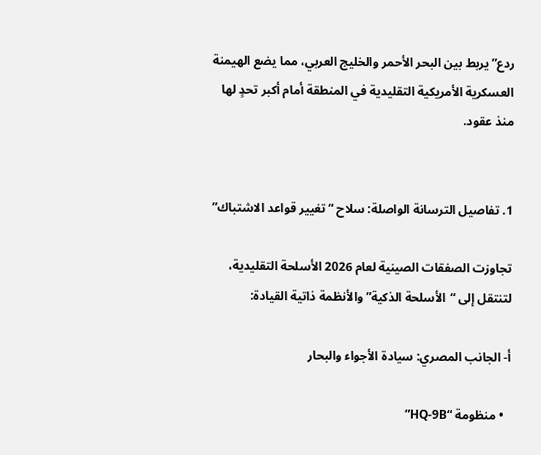ردع” يربط بين البحر الأحمر والخليج العربي، مما يضع الهيمنة العسكرية الأمريكية التقليدية في المنطقة أمام أكبر تحدٍ لها منذ عقود.


1. تفاصيل الترسانة الواصلة: سلاح “تغيير قواعد الاشتباك”

تجاوزت الصفقات الصينية لعام 2026 الأسلحة التقليدية، لتنتقل إلى “الأسلحة الذكية” والأنظمة ذاتية القيادة:

أ- الجانب المصري: سيادة الأجواء والبحار

  • منظومة “HQ-9B”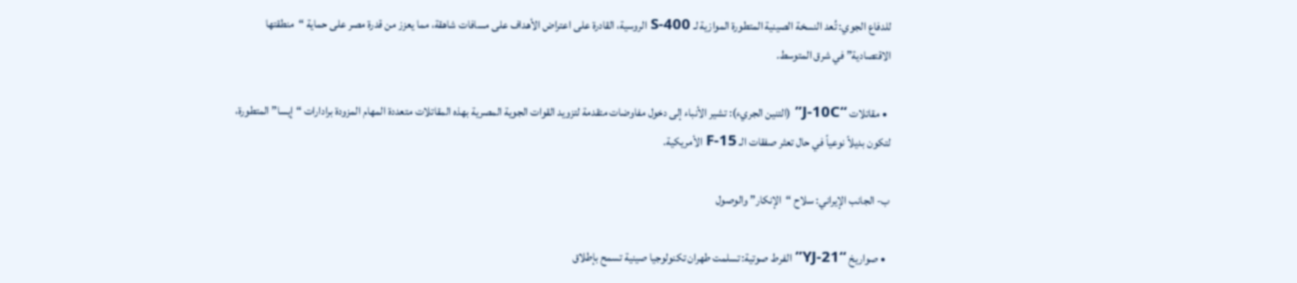للدفاع الجوي: تُعد النسخة الصينية المتطورة الموازية لـ S-400 الروسية، القادرة على اعتراض الأهداف على مسافات شاهقة، مما يعزز من قدرة مصر على حماية “منطقتها الاقتصادية” في شرق المتوسط.

  • مقاتلات “J-10C” (التنين الجريء): تشير الأنباء إلى دخول مفاوضات متقدمة لتزويد القوات الجوية المصرية بهذه المقاتلات متعددة المهام المزودة برادارات “إيسا” المتطورة، لتكون بديلاً نوعياً في حال تعثر صفقات الـ F-15 الأمريكية.

ب- الجانب الإيراني: سلاح “الإنكار” والوصول

  • صواريخ “YJ-21” الفرط صوتية: تسلمت طهران تكنولوجيا صينية تسمح بإطلاق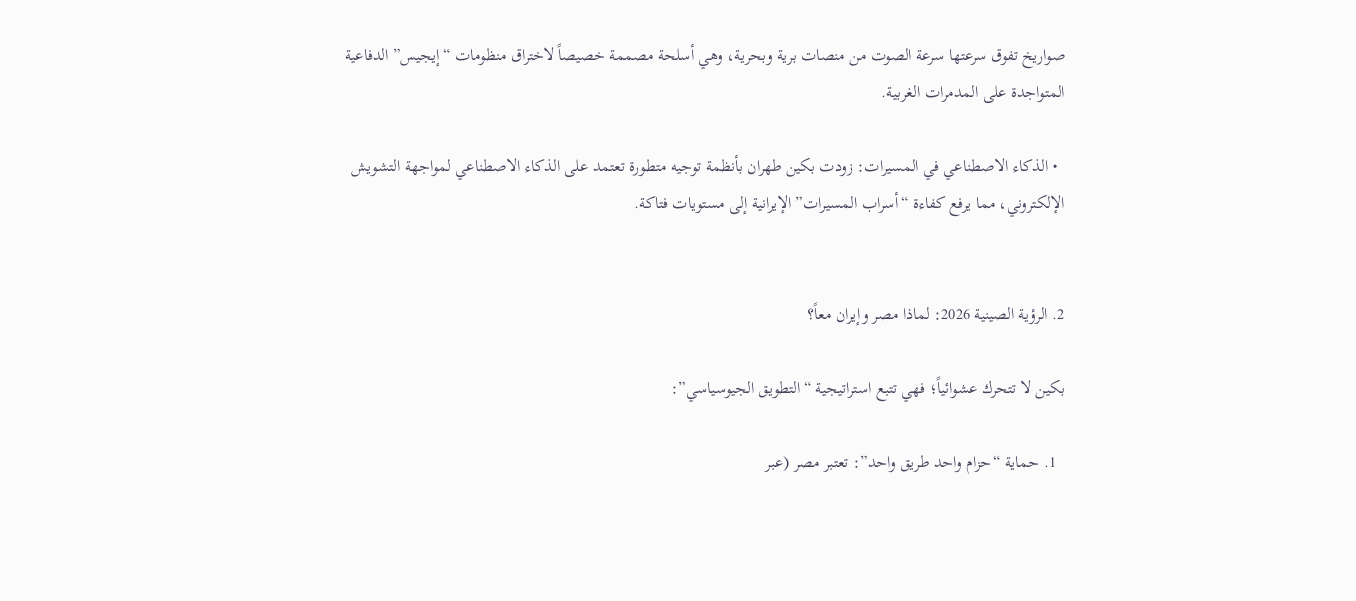صواريخ تفوق سرعتها سرعة الصوت من منصات برية وبحرية، وهي أسلحة مصممة خصيصاً لاختراق منظومات “إيجيس” الدفاعية المتواجدة على المدمرات الغربية.

  • الذكاء الاصطناعي في المسيرات: زودت بكين طهران بأنظمة توجيه متطورة تعتمد على الذكاء الاصطناعي لمواجهة التشويش الإلكتروني، مما يرفع كفاءة “أسراب المسيرات” الإيرانية إلى مستويات فتاكة.


2. الرؤية الصينية 2026: لماذا مصر وإيران معاً؟

بكين لا تتحرك عشوائياً؛ فهي تتبع استراتيجية “التطويق الجيوسياسي”:

  1. حماية “حزام واحد طريق واحد”: تعتبر مصر (عبر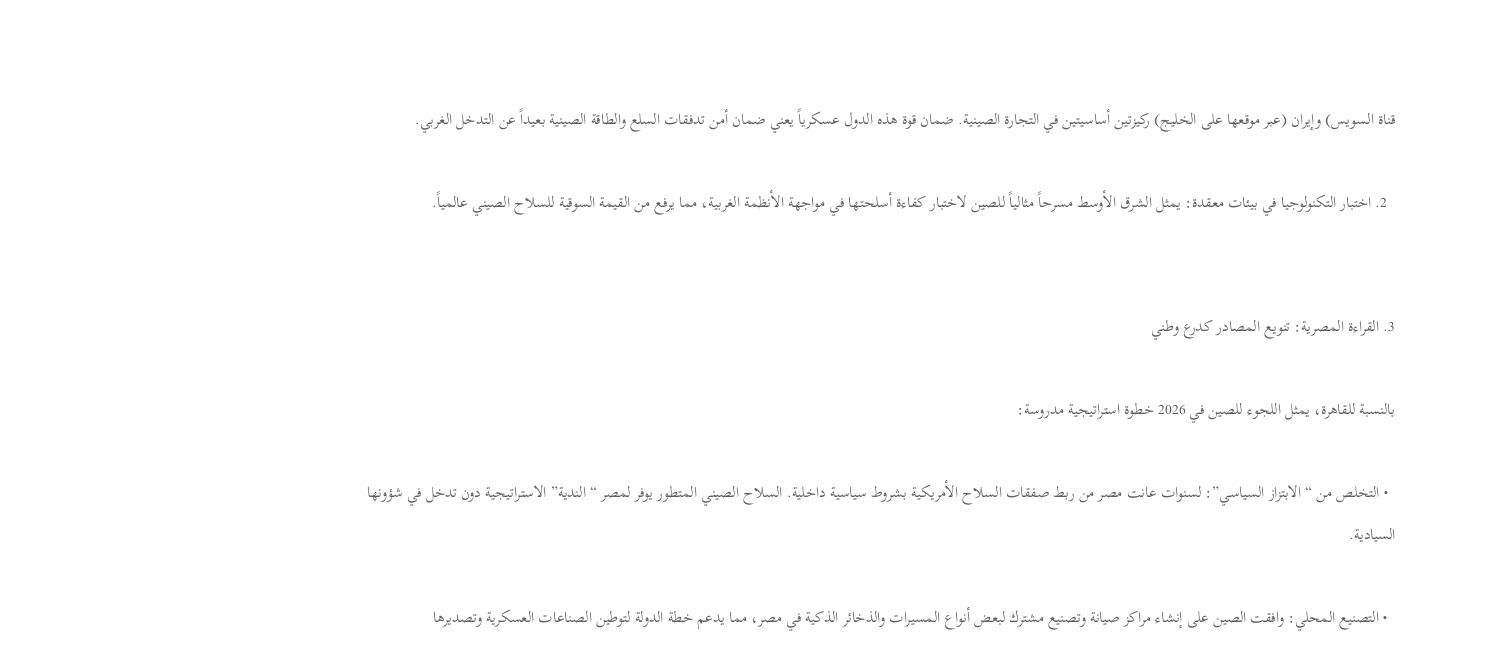قناة السويس) وإيران (عبر موقعها على الخليج) ركيزتين أساسيتين في التجارة الصينية. ضمان قوة هذه الدول عسكرياً يعني ضمان أمن تدفقات السلع والطاقة الصينية بعيداً عن التدخل الغربي.

  2. اختبار التكنولوجيا في بيئات معقدة: يمثل الشرق الأوسط مسرحاً مثالياً للصين لاختبار كفاءة أسلحتها في مواجهة الأنظمة الغربية، مما يرفع من القيمة السوقية للسلاح الصيني عالمياً.


3. القراءة المصرية: تنويع المصادر كدرع وطني

بالنسبة للقاهرة، يمثل اللجوء للصين في 2026 خطوة استراتيجية مدروسة:

  • التخلص من “الابتزاز السياسي”: لسنوات عانت مصر من ربط صفقات السلاح الأمريكية بشروط سياسية داخلية. السلاح الصيني المتطور يوفر لمصر “الندية” الاستراتيجية دون تدخل في شؤونها السيادية.

  • التصنيع المحلي: وافقت الصين على إنشاء مراكز صيانة وتصنيع مشترك لبعض أنواع المسيرات والذخائر الذكية في مصر، مما يدعم خطة الدولة لتوطين الصناعات العسكرية وتصديرها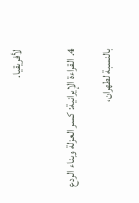لأفريقيا.


4. القراءة الإيرانية: كسر العزلة وبناء الردع

بالنسبة لطهران،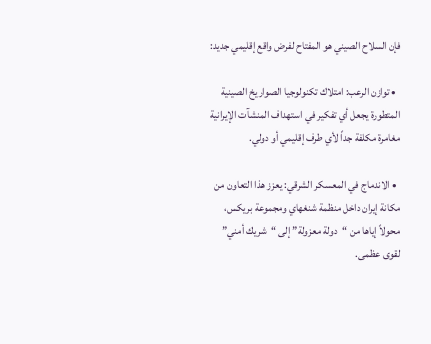فإن السلاح الصيني هو المفتاح لفرض واقع إقليمي جديد:

  • توازن الرعب: امتلاك تكنولوجيا الصواريخ الصينية المتطورة يجعل أي تفكير في استهداف المنشآت الإيرانية مغامرة مكلفة جداً لأي طرف إقليمي أو دولي.

  • الاندماج في المعسكر الشرقي: يعزز هذا التعاون من مكانة إيران داخل منظمة شنغهاي ومجموعة بريكس، محولاً إياها من “دولة معزولة” إلى “شريك أمني” لقوى عظمى.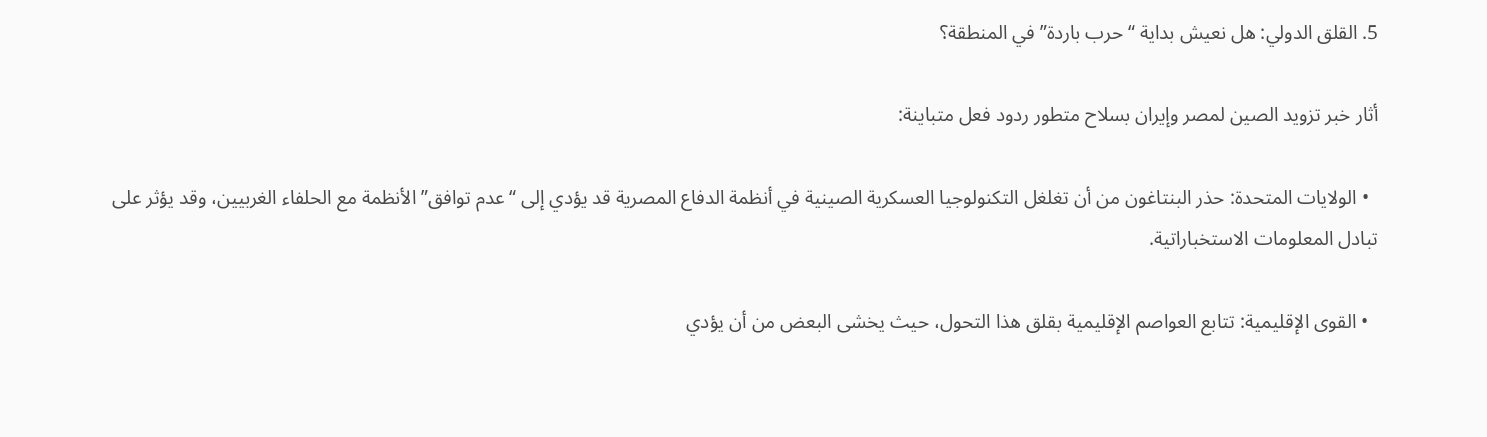5. القلق الدولي: هل نعيش بداية “حرب باردة” في المنطقة؟

أثار خبر تزويد الصين لمصر وإيران بسلاح متطور ردود فعل متباينة:

  • الولايات المتحدة: حذر البنتاغون من أن تغلغل التكنولوجيا العسكرية الصينية في أنظمة الدفاع المصرية قد يؤدي إلى “عدم توافق” الأنظمة مع الحلفاء الغربيين، وقد يؤثر على تبادل المعلومات الاستخباراتية.

  • القوى الإقليمية: تتابع العواصم الإقليمية بقلق هذا التحول، حيث يخشى البعض من أن يؤدي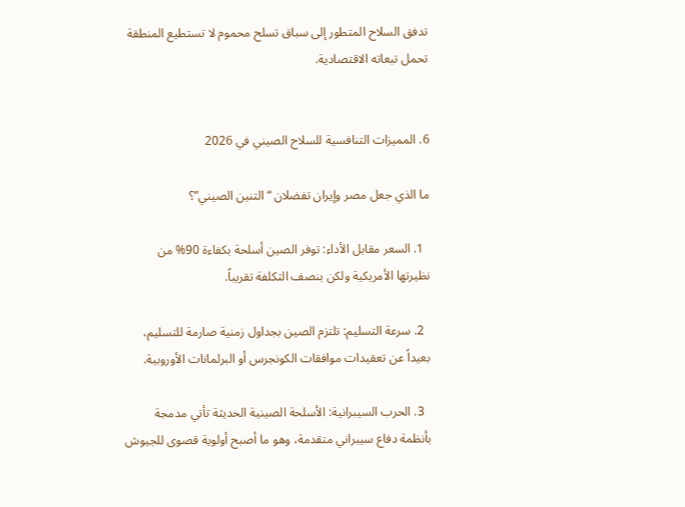تدفق السلاح المتطور إلى سباق تسلح محموم لا تستطيع المنطقة تحمل تبعاته الاقتصادية.


6. المميزات التنافسية للسلاح الصيني في 2026

ما الذي جعل مصر وإيران تفضلان “التنين الصيني”؟

  1. السعر مقابل الأداء: توفر الصين أسلحة بكفاءة 90% من نظيرتها الأمريكية ولكن بنصف التكلفة تقريباً.

  2. سرعة التسليم: تلتزم الصين بجداول زمنية صارمة للتسليم، بعيداً عن تعقيدات موافقات الكونجرس أو البرلمانات الأوروبية.

  3. الحرب السيبرانية: الأسلحة الصينية الحديثة تأتي مدمجة بأنظمة دفاع سيبراني متقدمة، وهو ما أصبح أولوية قصوى للجيوش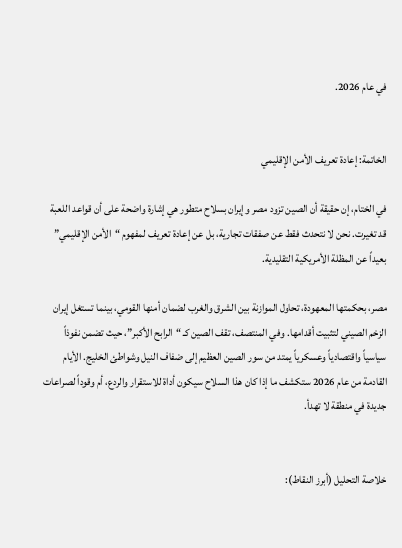في عام 2026.


الخاتمة: إعادة تعريف الأمن الإقليمي

في الختام، إن حقيقة أن الصين تزود مصر وإيران بسلاح متطور هي إشارة واضحة على أن قواعد اللعبة قد تغيرت. نحن لا نتحدث فقط عن صفقات تجارية، بل عن إعادة تعريف لمفهوم “الأمن الإقليمي” بعيداً عن المظلة الأمريكية التقليدية.

مصر، بحكمتها المعهودة، تحاول الموازنة بين الشرق والغرب لضمان أمنها القومي، بينما تستغل إيران الزخم الصيني لتثبيت أقدامها. وفي المنتصف، تقف الصين كـ “الرابح الأكبر”، حيث تضمن نفوذاً سياسياً واقتصادياً وعسكرياً يمتد من سور الصين العظيم إلى ضفاف النيل وشواطئ الخليج. الأيام القادمة من عام 2026 ستكشف ما إذا كان هذا السلاح سيكون أداة للاستقرار والردع، أم وقوداً لصراعات جديدة في منطقة لا تهدأ.


خلاصة التحليل (أبرز النقاط):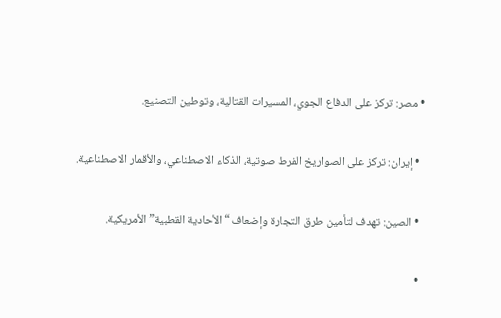• مصر: تركز على الدفاع الجوي، المسيرات القتالية، وتوطين التصنيع.

  • إيران: تركز على الصواريخ الفرط صوتية، الذكاء الاصطناعي، والأقمار الاصطناعية.

  • الصين: تهدف لتأمين طرق التجارة وإضعاف “الأحادية القطبية” الأمريكية.

  •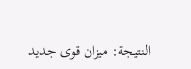النتيجة: ميزان قوى جديد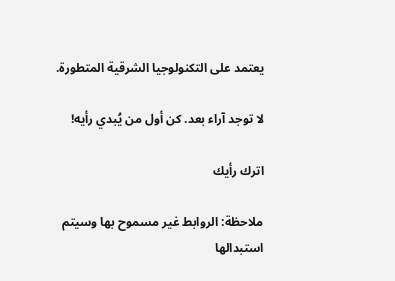يعتمد على التكنولوجيا الشرقية المتطورة.

لا توجد آراء بعد. كن أول من يُبدي رأيه!

اترك رأيك

ملاحظة: الروابط غير مسموح بها وسيتم استبدالها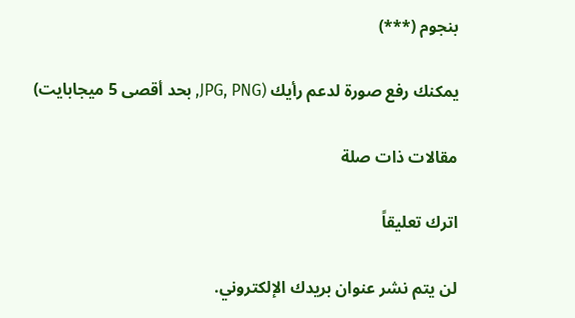بنجوم (***)

يمكنك رفع صورة لدعم رأيك (JPG, PNG, بحد أقصى 5 ميجابايت)

مقالات ذات صلة

اترك تعليقاً

لن يتم نشر عنوان بريدك الإلكتروني.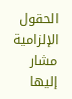الحقول الإلزامية مشار إليها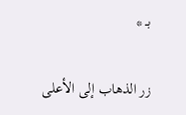بـ *

زر الذهاب إلى الأعلى